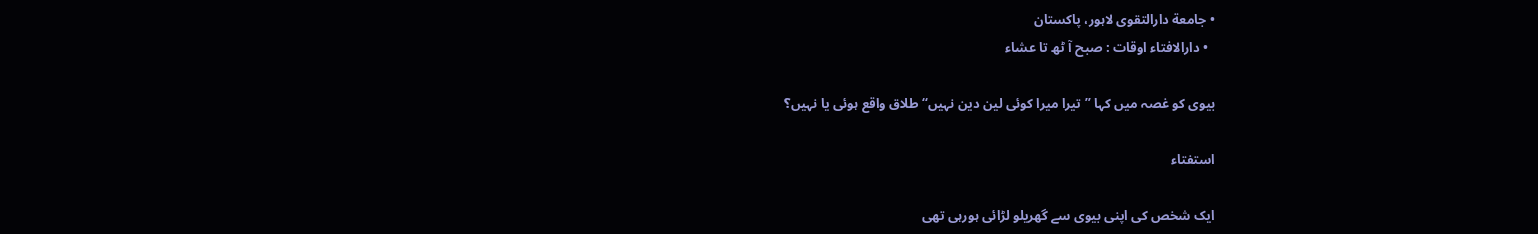• جامعة دارالتقوی لاہور، پاکستان
  • دارالافتاء اوقات : صبح آ ٹھ تا عشاء

بیوی کو غصہ میں کہا ’’تیرا میرا کوئی لین دین نہیں‘‘ طلاق واقع ہوئی یا نہیں؟

استفتاء

ایک شخص کی اپنی بیوی سے گھریلو لڑائی ہورہی تھی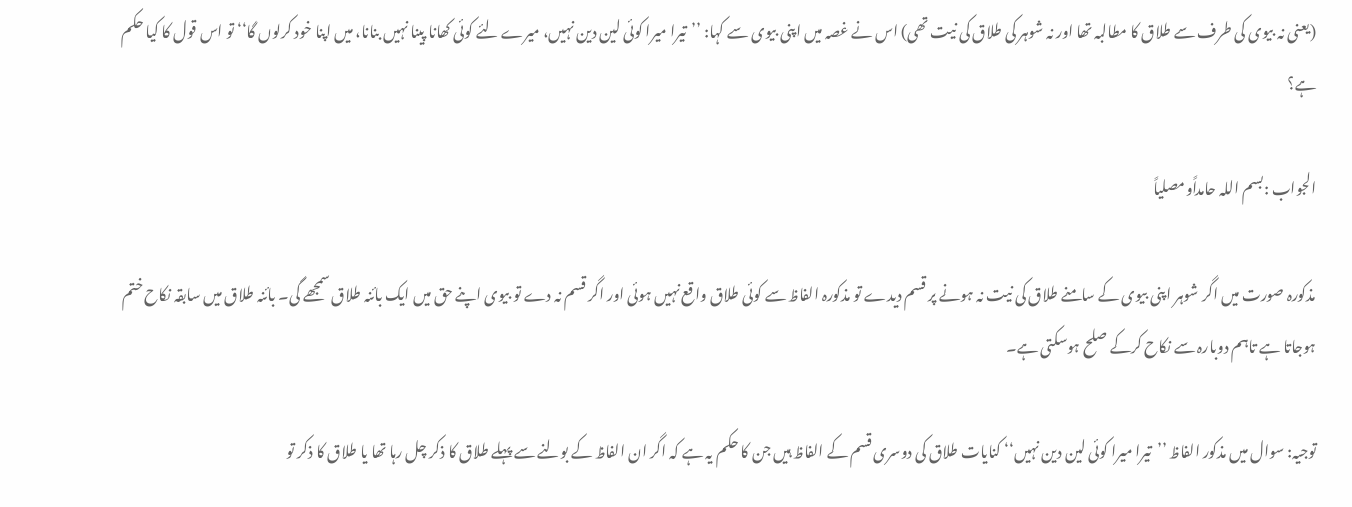(یعنی نہ بیوی کی طرف سے طلاق کا مطالبہ تھا اور نہ شوہر کی طلاق کی نیت تھی) اس نے غصہ میں اپنی بیوی سے کہا: ’’تیرا میرا کوئی لین دین نہیں، میرے لئے کوئی کھانا پینا نہیں بنانا، میں اپنا خود کرلوں گا‘‘ تو اس قول کا کیا حکم ہے؟

الجواب :بسم اللہ حامداًومصلیاً

مذکورہ صورت میں اگر شوہر اپنی بیوی کے سامنے طلاق کی نیت نہ ہونے پر قسم دیدے تو مذکورہ الفاظ سے کوئی طلاق واقع نہیں ہوئی اور اگر قسم نہ دے تو بیوی اپنے حق میں ایک بائنہ طلاق سمجھے گی۔ بائنہ طلاق میں سابقہ نکاح ختم ہوجاتا ہے تاہم دوبارہ سے نکاح کرکے صلح ہوسکتی ہے۔

توجیہ: سوال میں مذکور الفاظ ’’تیرا میرا کوئی لین دین نہیں‘‘ کنایات طلاق کی دوسری قسم کے الفاظ ہیں جن کا حکم یہ ہے کہ اگر ان الفاظ کے بولنے سے پہلے طلاق کا ذکر چل رہا تھا یا طلاق کا ذکر تو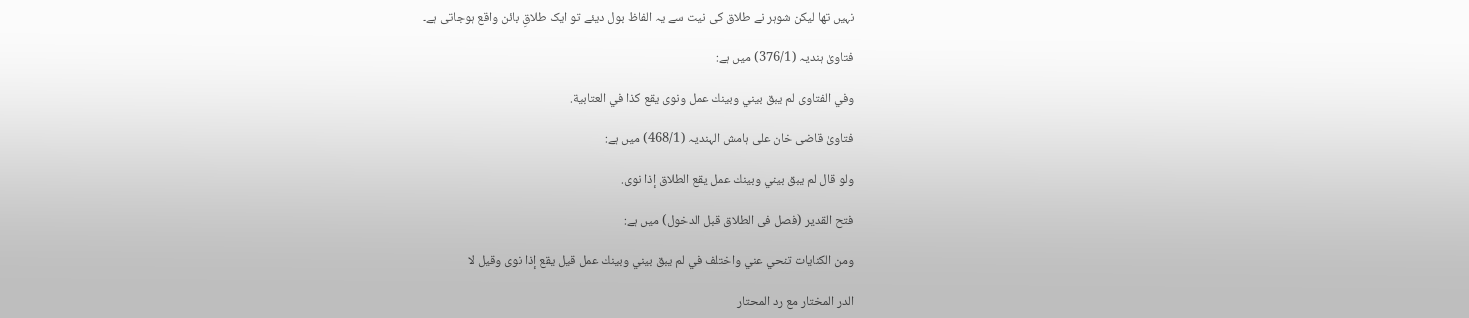نہیں تھا لیکن شوہر نے طلاق کی نیت سے یہ الفاظ بول دیئے تو ایک طلاقِ بائن واقع ہوجاتی ہے۔

فتاویٰ ہندیہ (376/1) میں ہے:

وفي الفتاوى لم يبق بيني وبينك عمل ونوى يقع كذا في العتابية.

فتاویٰ قاضی خان علی ہامش الہندیہ (468/1) میں ہے:

ولو قال لم يبق بيني وبينك عمل يقع الطلاق إذا نوى.

فتح القدیر (فصل فی الطلاق قبل الدخول) میں ہے:

ومن الكنايات تنحي عني واختلف في لم يبق بيني وبينك عمل قيل يقع إذا نوى وقيل لا

الدر المختار مع رد المحتار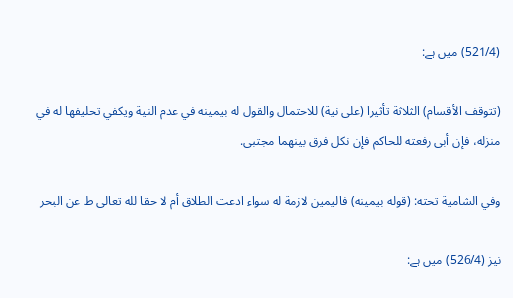(521/4) میں ہے:

(تتوقف الأقسام) الثلاثة تأثيرا (على نية) للاحتمال والقول له بيمينه في عدم النية ويكفي تحليفها له في منزله، فإن أبى رفعته للحاكم فإن نكل فرق بينهما مجتبى.

وفي الشامية تحته: (قوله بيمينه) فاليمين لازمة له سواء ادعت الطلاق أم لا حقا لله تعالى ط عن البحر

نیز (526/4) میں ہے: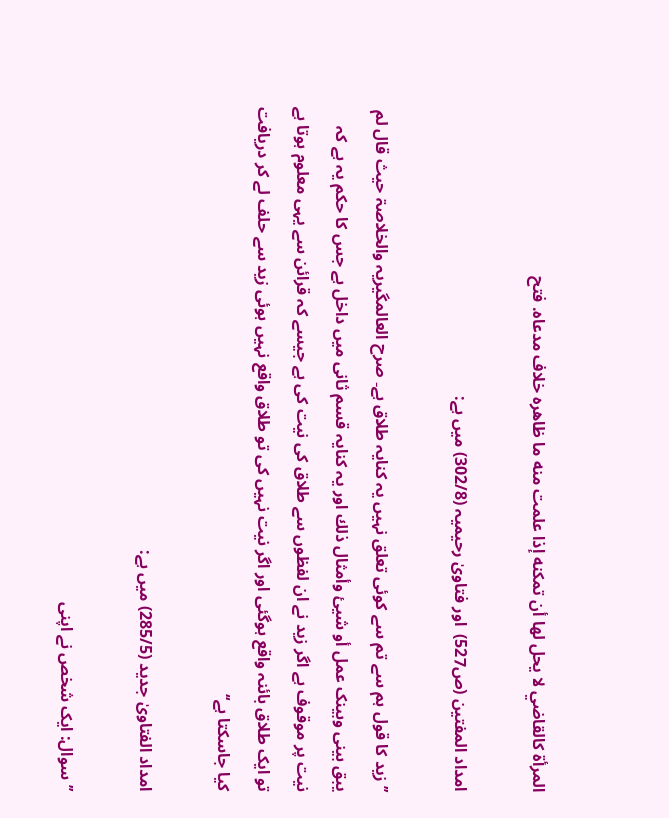المرأة كالقاضي لا يحل لها أن تمكنه إذا علمت منه ما ظاهره خلاف مدعاه. فتح

امداد المفتین (ص527)  اور فتاویٰ رحیمیہ (302/8) میں ہے:

’’زید کا قول ہم سے تم سے کوئی تعلق نہیں یہ کنایہ طلاق ہے۔ صرح العالمگیریہ والخلاصۃ حیث قال لم یبق بینی وبینک عمل أو شيئ وأمثال ذلك اور یہ کنایہ قسم ثانی میں داخل ہے جس کا حکم یہ ہے کہ نیت پر موقوف ہے اگر زید نے ان لفظوں سے طلاق کی نیت کی ہے جیسے کہ قرائن سے یہی معلوم ہوتا ہے تو ایک طلاق بائنہ واقع ہوگئی اور اگر نیت نہیں کی تو طلاق واقع نہیں ہوئی زید سے حلف لے کر دریافت کیا جاسکتا ہے‘‘

امداد الفتاویٰ جدید (285/5) میں ہے:

’’سوال: ایک شخص نے اپنی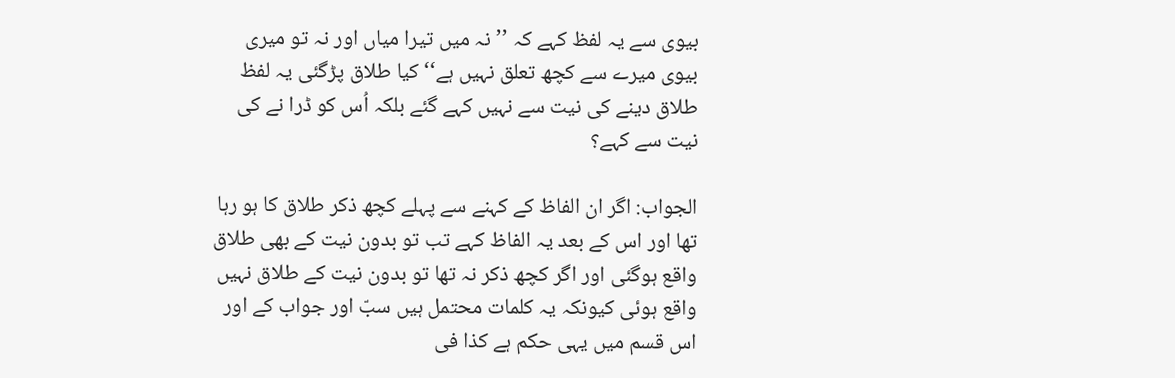بیوی سے یہ لفظ کہے کہ ’’نہ میں تیرا میاں اور نہ تو میری بیوی میرے سے کچھ تعلق نہیں ہے‘‘ کیا طلاق پڑگئی یہ لفظ طلاق دینے کی نیت سے نہیں کہے گئے بلکہ اُس کو ڈرا نے کی نیت سے کہے؟

الجواب: اگر ان الفاظ کے کہنے سے پہلے کچھ ذکر طلاق کا ہو رہا تھا اور اس کے بعد یہ الفاظ کہے تب تو بدون نیت کے بھی طلاق واقع ہوگئی اور اگر کچھ ذکر نہ تھا تو بدون نیت کے طلاق نہیں واقع ہوئی کیونکہ یہ کلمات محتمل ہیں سبّ اور جواب کے اور اس قسم میں یہی حکم ہے کذا فی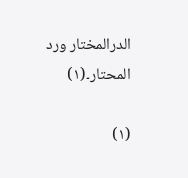الدرالمختار ورد المحتار۔(۱)

(۱)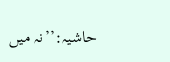حاشیہ:’’نہ میں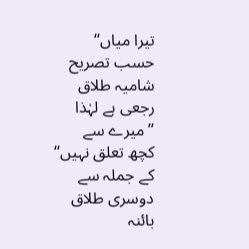تیرا میاں‘‘ حسب تصریح شامیہ طلاق رجعی ہے لہٰذا ’’میرے سے کچھ تعلق نہیں‘‘ کے جملہ سے دوسری طلاق بائنہ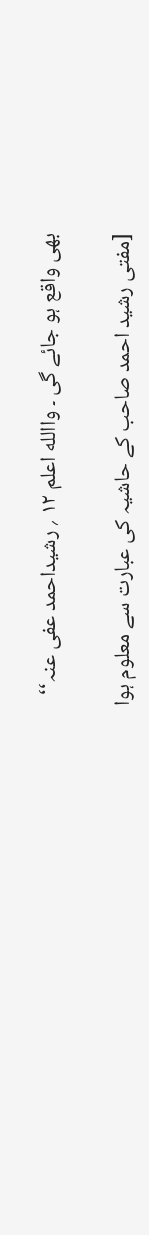بھی واقع ہو جائے گی ۔ واالله اعلم ۱۲ ؍ رشیداحمد عفی عنہ‘‘

[مفتی رشید احمد صاحب کے حاشیہ کی عبارت سے معلوم ہوا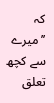کہ ’’میرے سے کچھ تعلق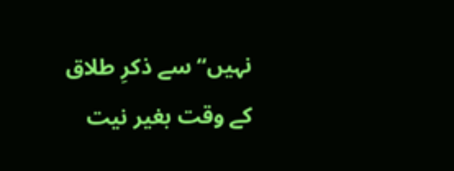نہیں‘‘ سے ذکرِ طلاق کے وقت بغیر نیت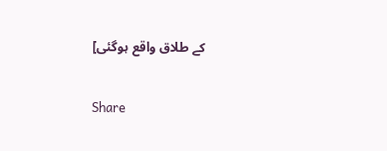کے طلاق واقع ہوگئی]

Share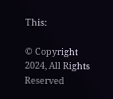This:

© Copyright 2024, All Rights Reserved